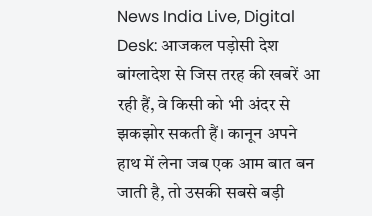News India Live, Digital Desk: आजकल पड़ोसी देश बांग्लादेश से जिस तरह की खबरें आ रही हैं, वे किसी को भी अंदर से झकझोर सकती हैं। कानून अपने हाथ में लेना जब एक आम बात बन जाती है, तो उसकी सबसे बड़ी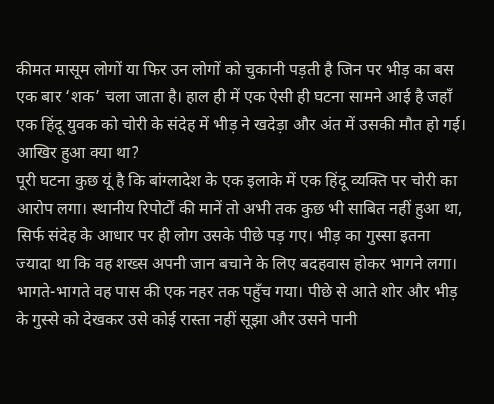कीमत मासूम लोगों या फिर उन लोगों को चुकानी पड़ती है जिन पर भीड़ का बस एक बार ‘शक’ चला जाता है। हाल ही में एक ऐसी ही घटना सामने आई है जहाँ एक हिंदू युवक को चोरी के संदेह में भीड़ ने खदेड़ा और अंत में उसकी मौत हो गई।
आखिर हुआ क्या था?
पूरी घटना कुछ यूं है कि बांग्लादेश के एक इलाके में एक हिंदू व्यक्ति पर चोरी का आरोप लगा। स्थानीय रिपोर्टों की मानें तो अभी तक कुछ भी साबित नहीं हुआ था, सिर्फ संदेह के आधार पर ही लोग उसके पीछे पड़ गए। भीड़ का गुस्सा इतना ज्यादा था कि वह शख्स अपनी जान बचाने के लिए बदहवास होकर भागने लगा।
भागते-भागते वह पास की एक नहर तक पहुँच गया। पीछे से आते शोर और भीड़ के गुस्से को देखकर उसे कोई रास्ता नहीं सूझा और उसने पानी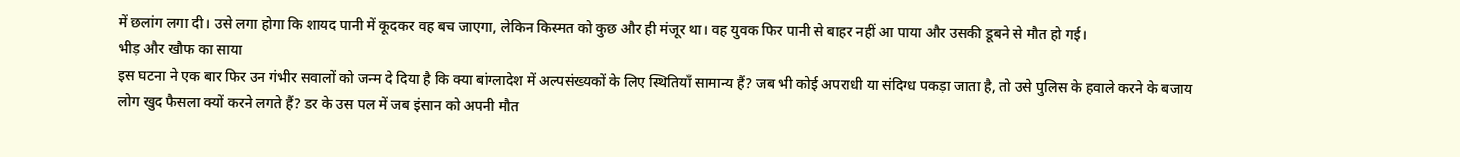में छलांग लगा दी। उसे लगा होगा कि शायद पानी में कूदकर वह बच जाएगा, लेकिन किस्मत को कुछ और ही मंजूर था। वह युवक फिर पानी से बाहर नहीं आ पाया और उसकी डूबने से मौत हो गई।
भीड़ और खौफ का साया
इस घटना ने एक बार फिर उन गंभीर सवालों को जन्म दे दिया है कि क्या बांग्लादेश में अल्पसंख्यकों के लिए स्थितियाँ सामान्य हैं? जब भी कोई अपराधी या संदिग्ध पकड़ा जाता है, तो उसे पुलिस के हवाले करने के बजाय लोग खुद फैसला क्यों करने लगते हैं? डर के उस पल में जब इंसान को अपनी मौत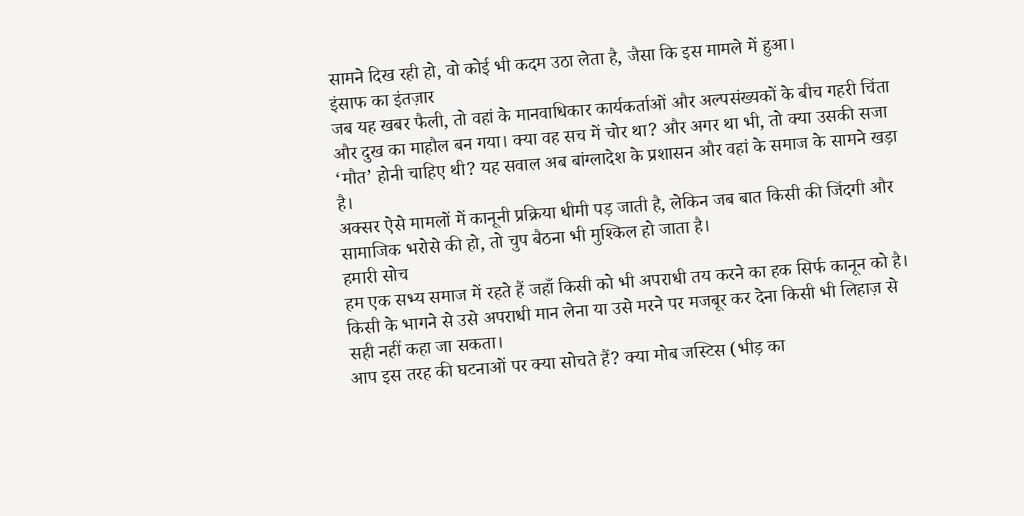सामने दिख रही हो, वो कोई भी कदम उठा लेता है, जैसा कि इस मामले में हुआ।
इंसाफ का इंतज़ार
जब यह खबर फैली, तो वहां के मानवाधिकार कार्यकर्ताओं और अल्पसंख्यकों के बीच गहरी चिंता और दुख का माहौल बन गया। क्या वह सच में चोर था? और अगर था भी, तो क्या उसकी सजा ‘मौत’ होनी चाहिए थी? यह सवाल अब बांग्लादेश के प्रशासन और वहां के समाज के सामने खड़ा है।
अक्सर ऐसे मामलों में कानूनी प्रक्रिया धीमी पड़ जाती है, लेकिन जब बात किसी की जिंदगी और सामाजिक भरोसे की हो, तो चुप बैठना भी मुश्किल हो जाता है।
हमारी सोच
हम एक सभ्य समाज में रहते हैं जहाँ किसी को भी अपराधी तय करने का हक सिर्फ कानून को है। किसी के भागने से उसे अपराधी मान लेना या उसे मरने पर मजबूर कर देना किसी भी लिहाज़ से सही नहीं कहा जा सकता।
आप इस तरह की घटनाओं पर क्या सोचते हैं? क्या मोब जस्टिस (भीड़ का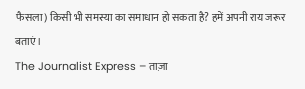फैसला) किसी भी समस्या का समाधान हो सकता है? हमें अपनी राय जरूर बताएं।
The Journalist Express – ताज़ा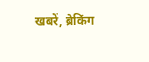खबरें, ब्रेकिंग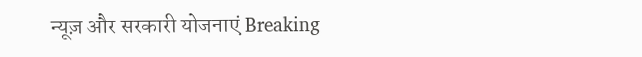न्यूज़ और सरकारी योजनाएं Breaking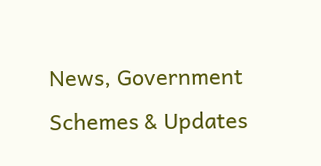News, Government Schemes & Updates